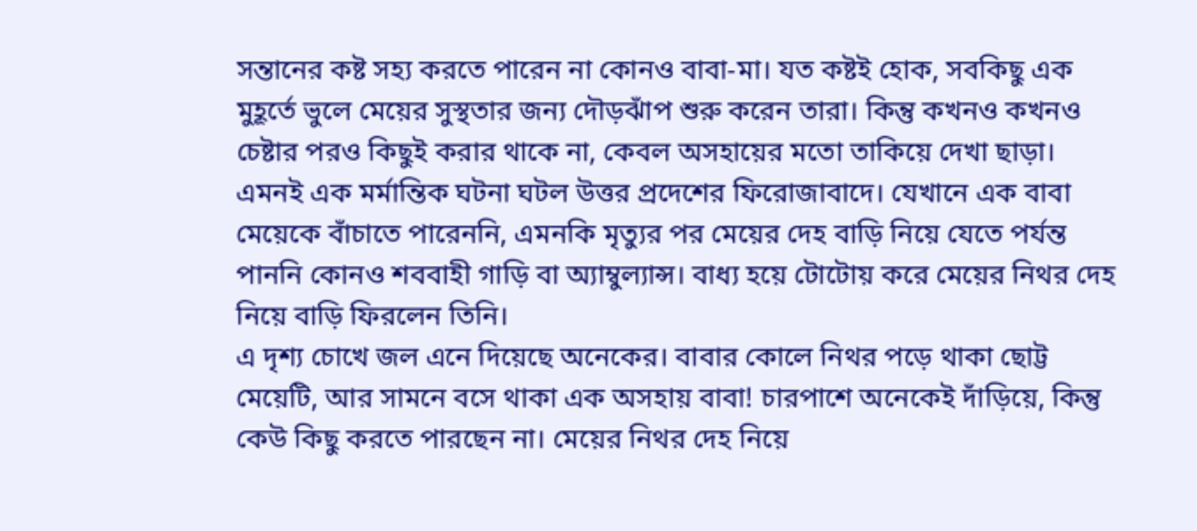সন্তানের কষ্ট সহ্য করতে পারেন না কোনও বাবা-মা। যত কষ্টই হোক, সবকিছু এক মুহূর্তে ভুলে মেয়ের সুস্থতার জন্য দৌড়ঝাঁপ শুরু করেন তারা। কিন্তু কখনও কখনও চেষ্টার পরও কিছুই করার থাকে না, কেবল অসহায়ের মতো তাকিয়ে দেখা ছাড়া। এমনই এক মর্মান্তিক ঘটনা ঘটল উত্তর প্রদেশের ফিরোজাবাদে। যেখানে এক বাবা মেয়েকে বাঁচাতে পারেননি, এমনকি মৃত্যুর পর মেয়ের দেহ বাড়ি নিয়ে যেতে পর্যন্ত পাননি কোনও শববাহী গাড়ি বা অ্যাম্বুল্যান্স। বাধ্য হয়ে টোটোয় করে মেয়ের নিথর দেহ নিয়ে বাড়ি ফিরলেন তিনি।
এ দৃশ্য চোখে জল এনে দিয়েছে অনেকের। বাবার কোলে নিথর পড়ে থাকা ছোট্ট মেয়েটি, আর সামনে বসে থাকা এক অসহায় বাবা! চারপাশে অনেকেই দাঁড়িয়ে, কিন্তু কেউ কিছু করতে পারছেন না। মেয়ের নিথর দেহ নিয়ে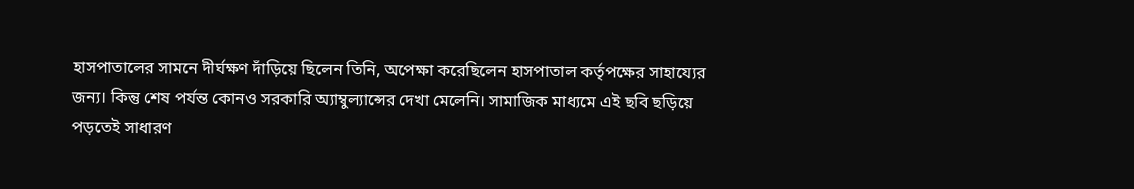হাসপাতালের সামনে দীর্ঘক্ষণ দাঁড়িয়ে ছিলেন তিনি, অপেক্ষা করেছিলেন হাসপাতাল কর্তৃপক্ষের সাহায্যের জন্য। কিন্তু শেষ পর্যন্ত কোনও সরকারি অ্যাম্বুল্যান্সের দেখা মেলেনি। সামাজিক মাধ্যমে এই ছবি ছড়িয়ে পড়তেই সাধারণ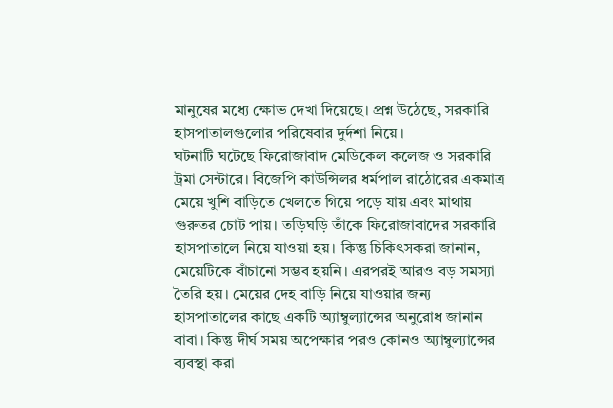মানুষের মধ্যে ক্ষোভ দেখা দিয়েছে। প্রশ্ন উঠেছে, সরকারি হাসপাতালগুলোর পরিষেবার দুর্দশা নিয়ে।
ঘটনাটি ঘটেছে ফিরোজাবাদ মেডিকেল কলেজ ও সরকারি ট্রমা সেন্টারে। বিজেপি কাউন্সিলর ধর্মপাল রাঠোরের একমাত্র মেয়ে খুশি বাড়িতে খেলতে গিয়ে পড়ে যায় এবং মাথায় গুরুতর চোট পায়। তড়িঘড়ি তাঁকে ফিরোজাবাদের সরকারি হাসপাতালে নিয়ে যাওয়া হয়। কিন্তু চিকিৎসকরা জানান, মেয়েটিকে বাঁচানো সম্ভব হয়নি। এরপরই আরও বড় সমস্যা তৈরি হয়। মেয়ের দেহ বাড়ি নিয়ে যাওয়ার জন্য হাসপাতালের কাছে একটি অ্যাম্বুল্যান্সের অনুরোধ জানান বাবা। কিন্তু দীর্ঘ সময় অপেক্ষার পরও কোনও অ্যাম্বুল্যান্সের ব্যবস্থা করা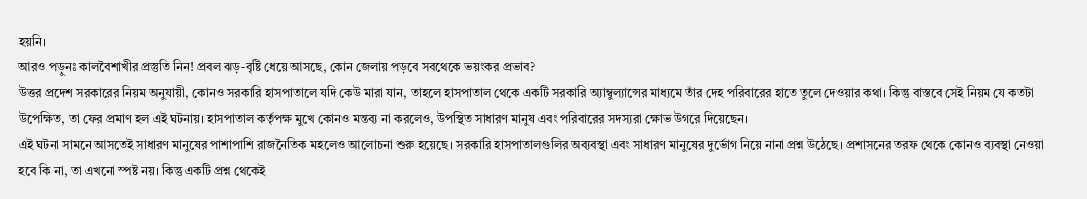হয়নি।
আরও পড়ুনঃ কালবৈশাখীর প্রস্তুতি নিন! প্রবল ঝড়-বৃষ্টি ধেয়ে আসছে, কোন জেলায় পড়বে সবথেকে ভয়ংকর প্রভাব?
উত্তর প্রদেশ সরকারের নিয়ম অনুযায়ী, কোনও সরকারি হাসপাতালে যদি কেউ মারা যান, তাহলে হাসপাতাল থেকে একটি সরকারি অ্যাম্বুল্যান্সের মাধ্যমে তাঁর দেহ পরিবারের হাতে তুলে দেওয়ার কথা। কিন্তু বাস্তবে সেই নিয়ম যে কতটা উপেক্ষিত, তা ফের প্রমাণ হল এই ঘটনায়। হাসপাতাল কর্তৃপক্ষ মুখে কোনও মন্তব্য না করলেও, উপস্থিত সাধারণ মানুষ এবং পরিবারের সদস্যরা ক্ষোভ উগরে দিয়েছেন।
এই ঘটনা সামনে আসতেই সাধারণ মানুষের পাশাপাশি রাজনৈতিক মহলেও আলোচনা শুরু হয়েছে। সরকারি হাসপাতালগুলির অব্যবস্থা এবং সাধারণ মানুষের দুর্ভোগ নিয়ে নানা প্রশ্ন উঠেছে। প্রশাসনের তরফ থেকে কোনও ব্যবস্থা নেওয়া হবে কি না, তা এখনো স্পষ্ট নয়। কিন্তু একটি প্রশ্ন থেকেই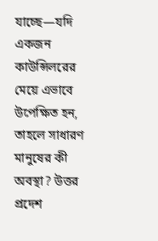যাচ্ছে—যদি একজন কাউন্সিলরের মেয়ে এভাবে উপেক্ষিত হন, তাহলে সাধারণ মানুষের কী অবস্থা? উত্তর প্রদেশ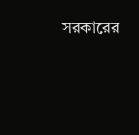সরকারের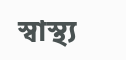স্বাস্থ্য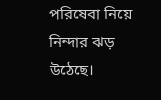পরিষেবা নিয়ে নিন্দার ঝড় উঠেছে।